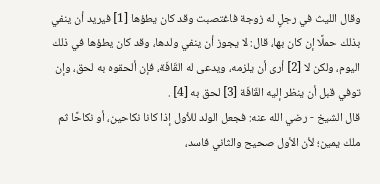وقال الليث في رجلٍ له زوجة فاغتصبت وقد كان يطؤها [1] فيريد أن ينفي بذلك حملًا إن كان بها، قال: لا يجوز أن ينفي ولدها، وقد كان يطؤها في ذلك اليوم، ولكن لا [2] أرى أن يلزمه، ويدعى له القَافَة، فإن ألحقوه به لحق، وإن توفي قبل أن ينظر إليه القَافَة [3] لحق به [4] .
قال الشيخ - رضي الله عنه: فجعل الولد للأول إذا كانا نكاحين، أو نكاحًا ثم ملك يمين؛ لأن الأول صحيح والثاني فاسد،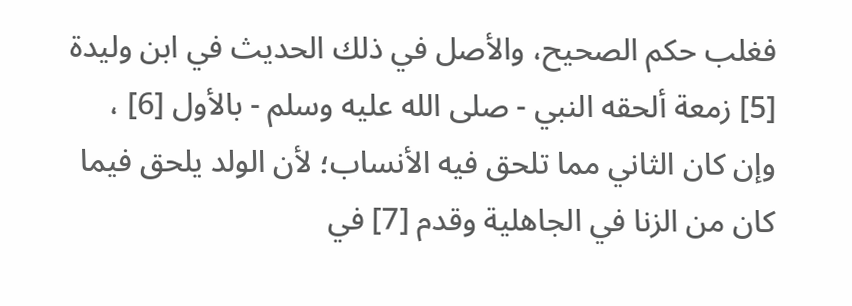فغلب حكم الصحيح، والأصل في ذلك الحديث في ابن وليدة [5] زمعة ألحقه النبي - صلى الله عليه وسلم - بالأول [6] ، وإن كان الثاني مما تلحق فيه الأنساب؛ لأن الولد يلحق فيما كان من الزنا في الجاهلية وقدم [7] في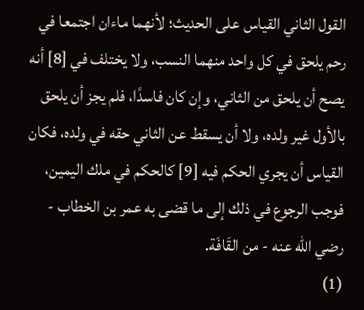القول الثاني القياس على الحديث؛ لأنهما ماءان اجتمعا في رحم يلحق في كل واحد منهما النسب، ولا يختلف في [8] أنه يصح أن يلحق من الثاني، وإن كان فاسدًا، فلم يجز أن يلحق بالأول غير ولده، ولا أن يسقط عن الثاني حقه في ولده، فكان القياس أن يجري الحكم فيه [9] كالحكم في ملك اليمين، فوجب الرجوع في ذلك إلى ما قضى به عمر بن الخطاب - رضي الله عنه - من القَافَة.
(1)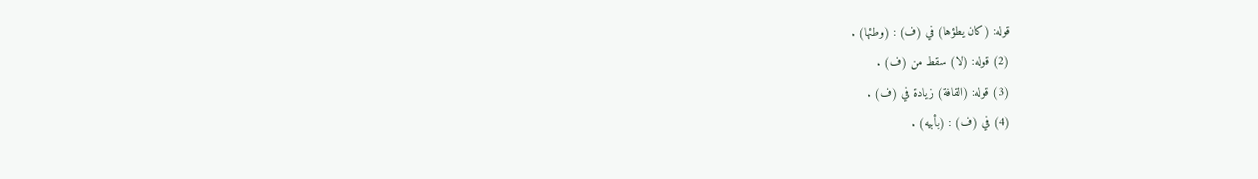قوله: (كان يطؤها) في (ف) : (وطئها) .
(2) قوله: (لا) سقط من (ف) .
(3) قوله: (القافة) زيادة في (ف) .
(4) في (ف) : (بأبيه) .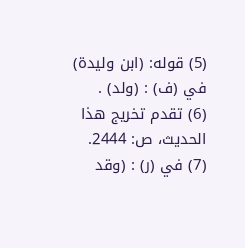(5) قوله: (ابن وليدة) في (ف) : (ولد) .
(6) تقدم تخريج هذا الحديث، ص: 2444.
(7) في (ر) : (وقد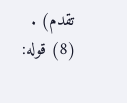تقدم) .
(8) قوله: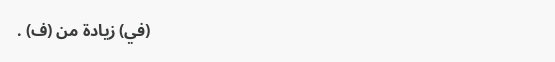(في) زيادة من (ف) .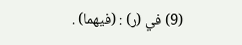(9) في (ر) : (فيهما) .